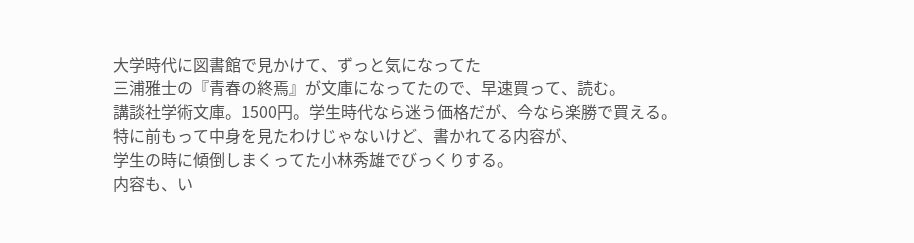大学時代に図書館で見かけて、ずっと気になってた
三浦雅士の『青春の終焉』が文庫になってたので、早速買って、読む。
講談社学術文庫。1500円。学生時代なら迷う価格だが、今なら楽勝で買える。
特に前もって中身を見たわけじゃないけど、書かれてる内容が、
学生の時に傾倒しまくってた小林秀雄でびっくりする。
内容も、い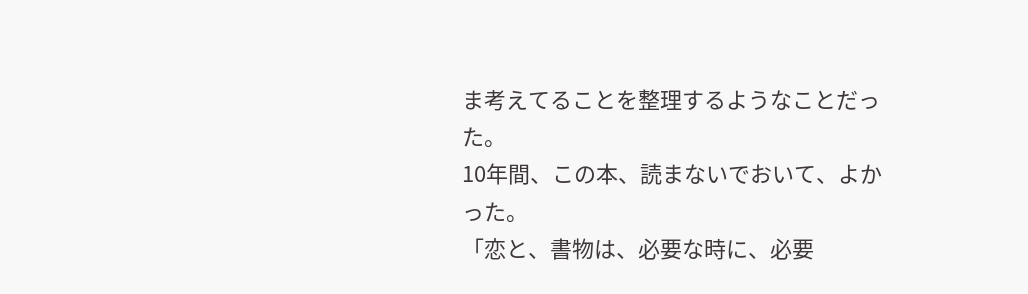ま考えてることを整理するようなことだった。
10年間、この本、読まないでおいて、よかった。
「恋と、書物は、必要な時に、必要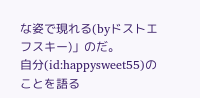な姿で現れる(byドストエフスキー)」のだ。
自分(id:happysweet55)のことを語る